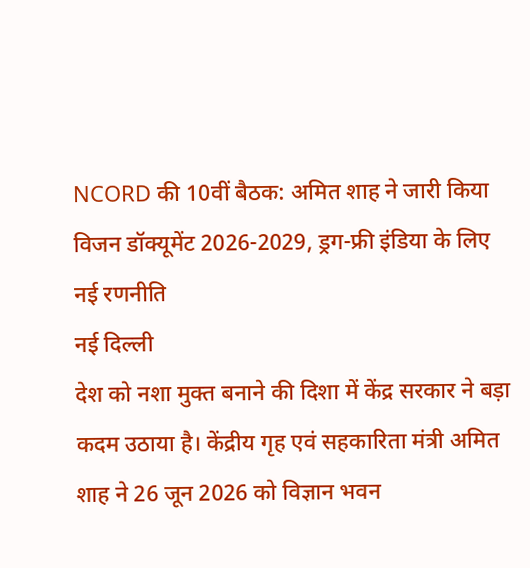NCORD की 10वीं बैठक: अमित शाह ने जारी किया विजन डॉक्यूमेंट 2026-2029, ड्रग-फ्री इंडिया के लिए नई रणनीति
नई दिल्ली
देश को नशा मुक्त बनाने की दिशा में केंद्र सरकार ने बड़ा कदम उठाया है। केंद्रीय गृह एवं सहकारिता मंत्री अमित शाह ने 26 जून 2026 को विज्ञान भवन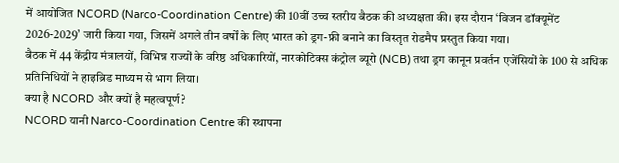में आयोजित NCORD (Narco-Coordination Centre) की 10वीं उच्च स्तरीय बैठक की अध्यक्षता की। इस दौरान ‘विजन डॉक्यूमेंट 2026-2029’ जारी किया गया, जिसमें अगले तीन वर्षों के लिए भारत को ड्रग-फ्री बनाने का विस्तृत रोडमैप प्रस्तुत किया गया।
बैठक में 44 केंद्रीय मंत्रालयों, विभिन्न राज्यों के वरिष्ठ अधिकारियों, नारकोटिक्स कंट्रोल ब्यूरो (NCB) तथा ड्रग कानून प्रवर्तन एजेंसियों के 100 से अधिक प्रतिनिधियों ने हाइब्रिड माध्यम से भाग लिया।
क्या है NCORD और क्यों है महत्वपूर्ण?
NCORD यानी Narco-Coordination Centre की स्थापना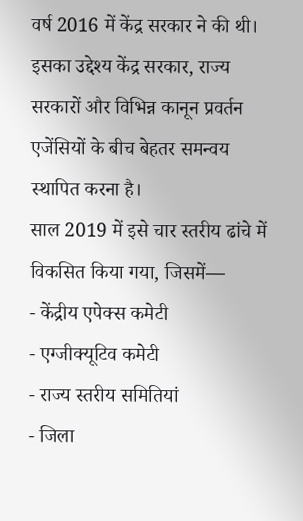वर्ष 2016 में केंद्र सरकार ने की थी। इसका उद्देश्य केंद्र सरकार, राज्य सरकारों और विभिन्न कानून प्रवर्तन एजेंसियों के बीच बेहतर समन्वय स्थापित करना है।
साल 2019 में इसे चार स्तरीय ढांचे में विकसित किया गया, जिसमें—
- केंद्रीय एपेक्स कमेटी
- एग्जीक्यूटिव कमेटी
- राज्य स्तरीय समितियां
- जिला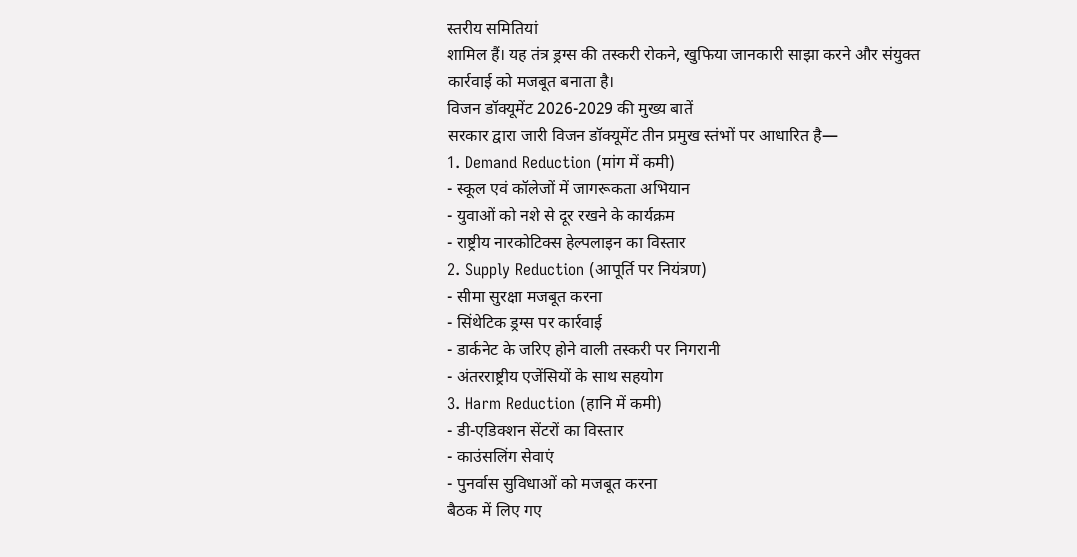स्तरीय समितियां
शामिल हैं। यह तंत्र ड्रग्स की तस्करी रोकने, खुफिया जानकारी साझा करने और संयुक्त कार्रवाई को मजबूत बनाता है।
विजन डॉक्यूमेंट 2026-2029 की मुख्य बातें
सरकार द्वारा जारी विजन डॉक्यूमेंट तीन प्रमुख स्तंभों पर आधारित है—
1. Demand Reduction (मांग में कमी)
- स्कूल एवं कॉलेजों में जागरूकता अभियान
- युवाओं को नशे से दूर रखने के कार्यक्रम
- राष्ट्रीय नारकोटिक्स हेल्पलाइन का विस्तार
2. Supply Reduction (आपूर्ति पर नियंत्रण)
- सीमा सुरक्षा मजबूत करना
- सिंथेटिक ड्रग्स पर कार्रवाई
- डार्कनेट के जरिए होने वाली तस्करी पर निगरानी
- अंतरराष्ट्रीय एजेंसियों के साथ सहयोग
3. Harm Reduction (हानि में कमी)
- डी-एडिक्शन सेंटरों का विस्तार
- काउंसलिंग सेवाएं
- पुनर्वास सुविधाओं को मजबूत करना
बैठक में लिए गए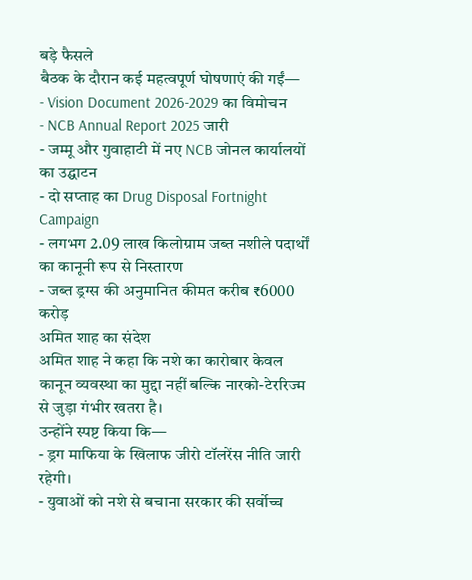बड़े फैसले
बैठक के दौरान कई महत्वपूर्ण घोषणाएं की गईं—
- Vision Document 2026-2029 का विमोचन
- NCB Annual Report 2025 जारी
- जम्मू और गुवाहाटी में नए NCB जोनल कार्यालयों का उद्घाटन
- दो सप्ताह का Drug Disposal Fortnight Campaign
- लगभग 2.09 लाख किलोग्राम जब्त नशीले पदार्थों का कानूनी रूप से निस्तारण
- जब्त ड्रग्स की अनुमानित कीमत करीब ₹6000 करोड़
अमित शाह का संदेश
अमित शाह ने कहा कि नशे का कारोबार केवल कानून व्यवस्था का मुद्दा नहीं बल्कि नारको-टेररिज्म से जुड़ा गंभीर खतरा है।
उन्होंने स्पष्ट किया कि—
- ड्रग माफिया के खिलाफ जीरो टॉलरेंस नीति जारी रहेगी।
- युवाओं को नशे से बचाना सरकार की सर्वोच्च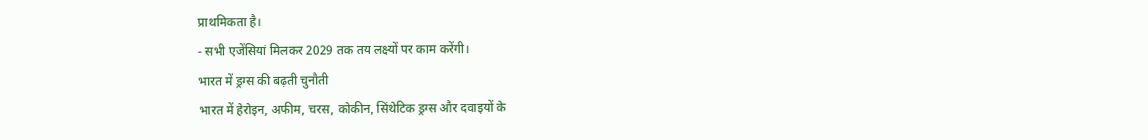प्राथमिकता है।
- सभी एजेंसियां मिलकर 2029 तक तय लक्ष्यों पर काम करेंगी।
भारत में ड्रग्स की बढ़ती चुनौती
भारत में हेरोइन, अफीम, चरस, कोकीन, सिंथेटिक ड्रग्स और दवाइयों के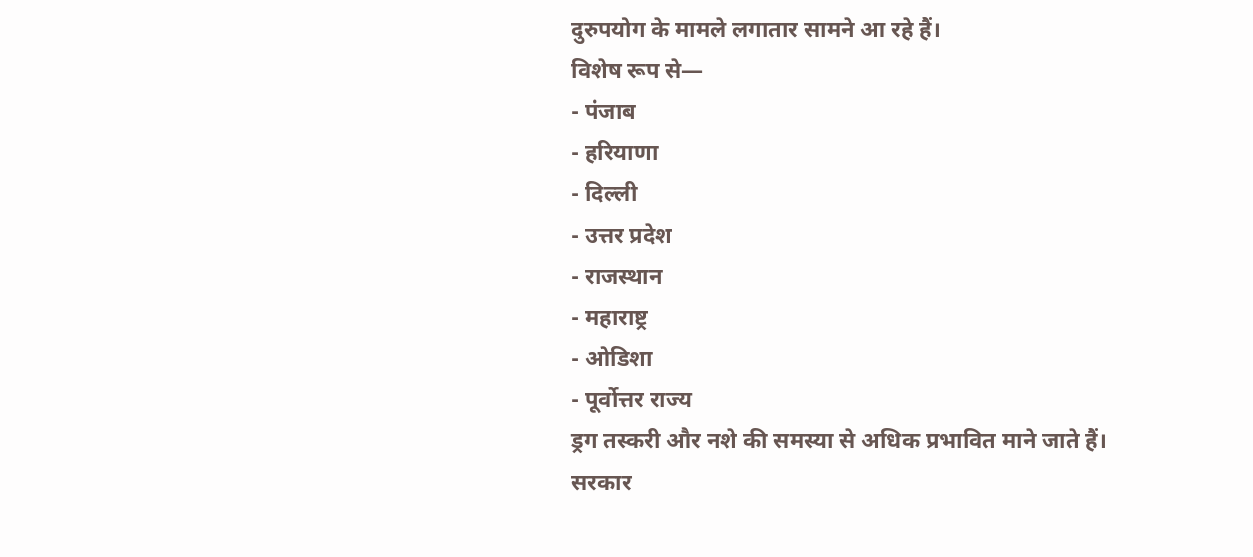दुरुपयोग के मामले लगातार सामने आ रहे हैं।
विशेष रूप से—
- पंजाब
- हरियाणा
- दिल्ली
- उत्तर प्रदेश
- राजस्थान
- महाराष्ट्र
- ओडिशा
- पूर्वोत्तर राज्य
ड्रग तस्करी और नशे की समस्या से अधिक प्रभावित माने जाते हैं।
सरकार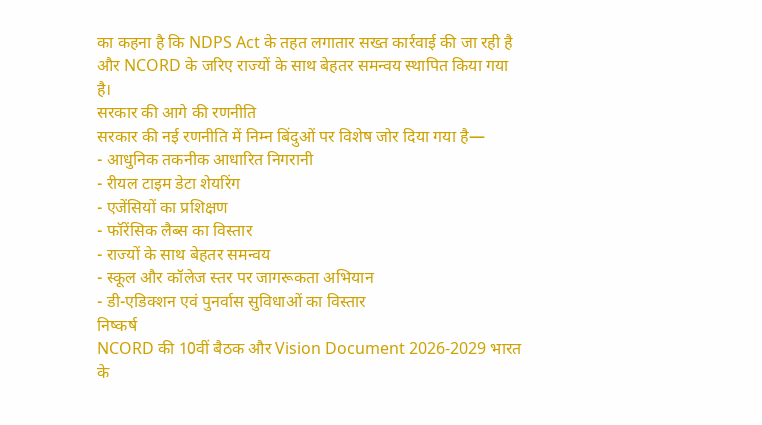का कहना है कि NDPS Act के तहत लगातार सख्त कार्रवाई की जा रही है और NCORD के जरिए राज्यों के साथ बेहतर समन्वय स्थापित किया गया है।
सरकार की आगे की रणनीति
सरकार की नई रणनीति में निम्न बिंदुओं पर विशेष जोर दिया गया है—
- आधुनिक तकनीक आधारित निगरानी
- रीयल टाइम डेटा शेयरिंग
- एजेंसियों का प्रशिक्षण
- फॉरेंसिक लैब्स का विस्तार
- राज्यों के साथ बेहतर समन्वय
- स्कूल और कॉलेज स्तर पर जागरूकता अभियान
- डी-एडिक्शन एवं पुनर्वास सुविधाओं का विस्तार
निष्कर्ष
NCORD की 10वीं बैठक और Vision Document 2026-2029 भारत के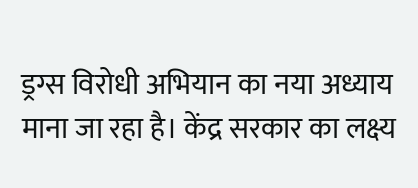ड्रग्स विरोधी अभियान का नया अध्याय माना जा रहा है। केंद्र सरकार का लक्ष्य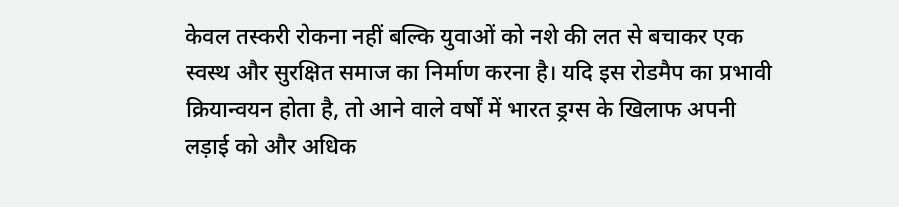केवल तस्करी रोकना नहीं बल्कि युवाओं को नशे की लत से बचाकर एक स्वस्थ और सुरक्षित समाज का निर्माण करना है। यदि इस रोडमैप का प्रभावी क्रियान्वयन होता है, तो आने वाले वर्षों में भारत ड्रग्स के खिलाफ अपनी लड़ाई को और अधिक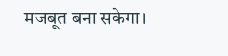मजबूत बना सकेगा।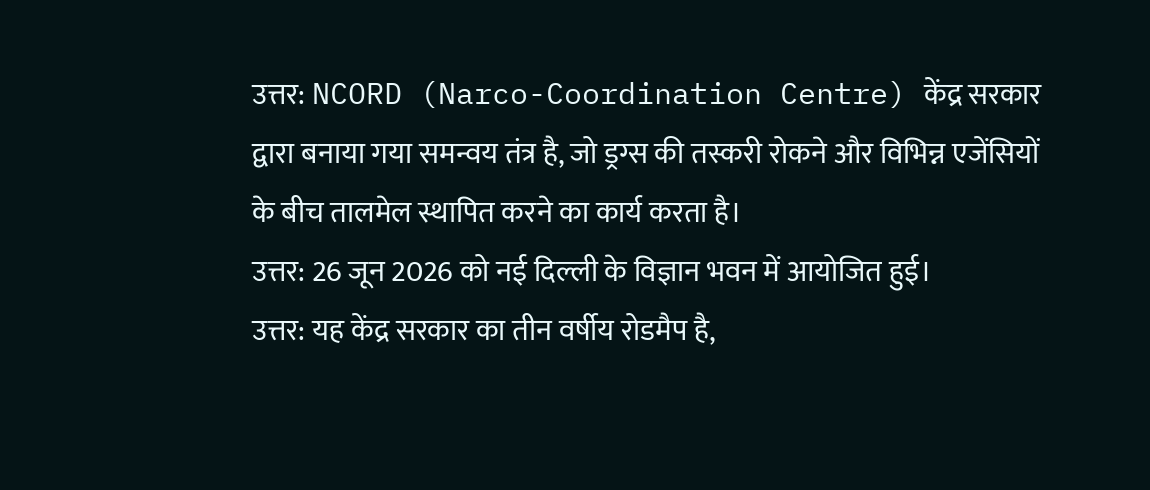उत्तर: NCORD (Narco-Coordination Centre) केंद्र सरकार द्वारा बनाया गया समन्वय तंत्र है, जो ड्रग्स की तस्करी रोकने और विभिन्न एजेंसियों के बीच तालमेल स्थापित करने का कार्य करता है।
उत्तर: 26 जून 2026 को नई दिल्ली के विज्ञान भवन में आयोजित हुई।
उत्तर: यह केंद्र सरकार का तीन वर्षीय रोडमैप है,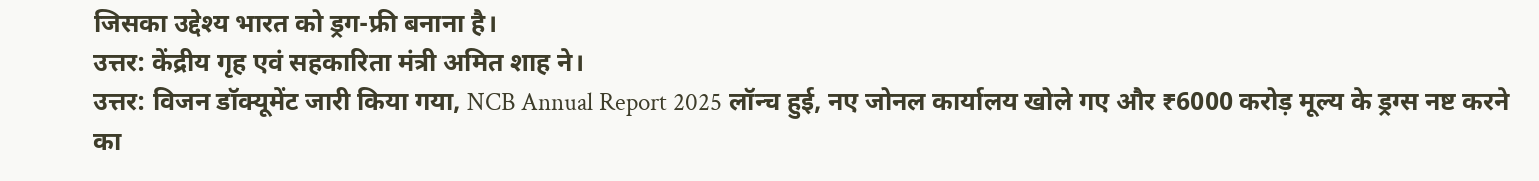जिसका उद्देश्य भारत को ड्रग-फ्री बनाना है।
उत्तर: केंद्रीय गृह एवं सहकारिता मंत्री अमित शाह ने।
उत्तर: विजन डॉक्यूमेंट जारी किया गया, NCB Annual Report 2025 लॉन्च हुई, नए जोनल कार्यालय खोले गए और ₹6000 करोड़ मूल्य के ड्रग्स नष्ट करने का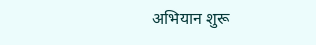अभियान शुरू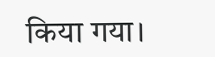किया गया।